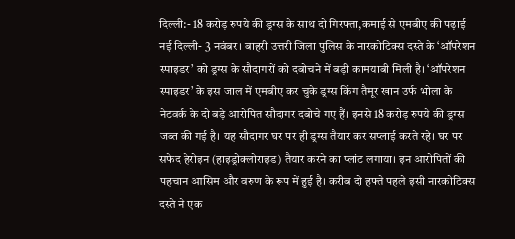दिल्ली:- 18 करोड़ रुपये की ड्रग्स के साथ दो गिरफ्ता,कमाई से एमबीए की पढ़ाई
नई दिल्ली- 3 नवंबर। बाहरी उत्तरी जिला पुलिस के नारकोटिक्स दस्ते के ‘ऑपरेशन स्पाइडर’ को ड्रग्स के सौदागरों को दबोचने में बड़ी कामयाबी मिली है। ‘ऑपरेशन स्पाइडर’ के इस जाल में एमबीए कर चुके ड्रग्स किंग तैमूर खान उर्फ भोला के नेटवर्क के दो बड़े आरोपित सौदागर दबोचे गए हैं। इनसे 18 करोड़ रुपये की ड्रग्स जब्त की गई है। यह सौदागर घर पर ही ड्रग्स तैयार कर सप्लाई करते रहे। घर पर सफेद हेरोइन (हाइड्रोक्लोराइड) तैयार करने का प्लांट लगाया। इन आरोपितों की पहचान आसिम और वरुण के रूप में हुई है। करीब दो हफ्ते पहले इसी नारकोटिक्स दस्ते ने एक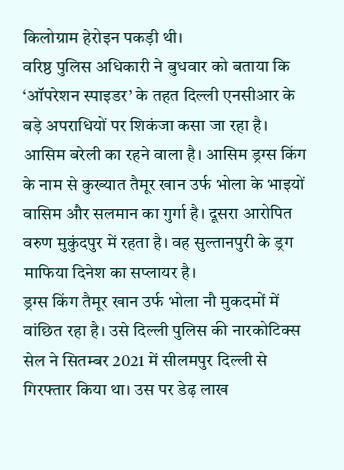किलोग्राम हेरोइन पकड़ी थी।
वरिष्ठ पुलिस अधिकारी ने बुधवार को बताया कि ‘ऑपरेशन स्पाइडर’ के तहत दिल्ली एनसीआर के बड़े अपराधियों पर शिकंजा कसा जा रहा है। आसिम बरेली का रहने वाला है। आसिम ड्रग्स किंग के नाम से कुख्यात तैमूर खान उर्फ भोला के भाइयों वासिम और सलमान का गुर्गा है। दूसरा आरोपित वरुण मुकुंदपुर में रहता है। वह सुल्तानपुरी के ड्रग माफिया दिनेश का सप्लायर है।
ड्रग्स किंग तैमूर खान उर्फ भोला नौ मुकदमों में वांछित रहा है। उसे दिल्ली पुलिस की नारकोटिक्स सेल ने सितम्बर 2021 में सीलमपुर दिल्ली से गिरफ्तार किया था। उस पर डेढ़ लाख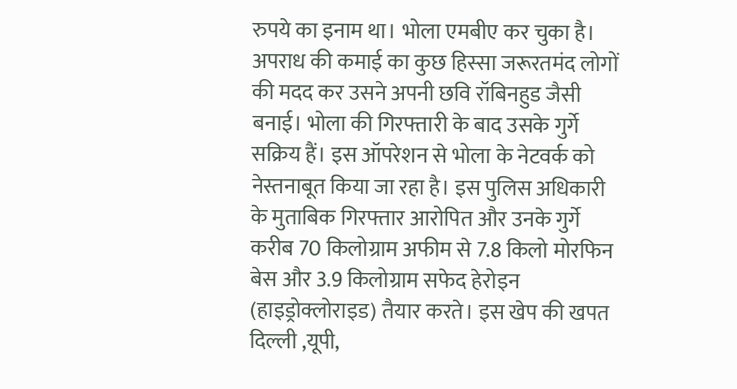रुपये का इनाम था। भोला एमबीए कर चुका है। अपराध की कमाई का कुछ हिस्सा जरूरतमंद लोगों की मदद कर उसने अपनी छवि रॉबिनहुड जैसी बनाई। भोला की गिरफ्तारी के बाद उसके गुर्गे सक्रिय हैं। इस ऑपरेशन से भोला के नेटवर्क को नेस्तनाबूत किया जा रहा है। इस पुलिस अधिकारी के मुताबिक गिरफ्तार आरोपित और उनके गुर्गे करीब 70 किलोग्राम अफीम से 7.8 किलो मोरफिन बेस और 3.9 किलोग्राम सफेद हेरोइन (हाइड्रोक्लोराइड) तैयार करते। इस खेप की खपत दिल्ली ,यूपी,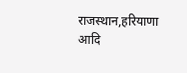राजस्थान,हरियाणा आदि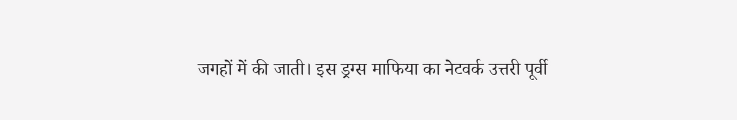जगहों में की जाती। इस ड्रग्स माफिया का नेटवर्क उत्तरी पूर्वी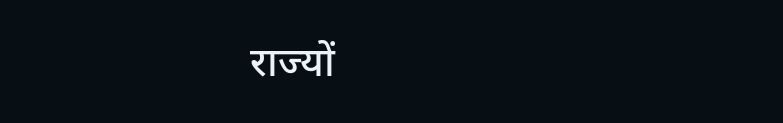राज्यों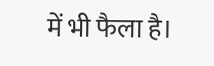में भी फैला है।